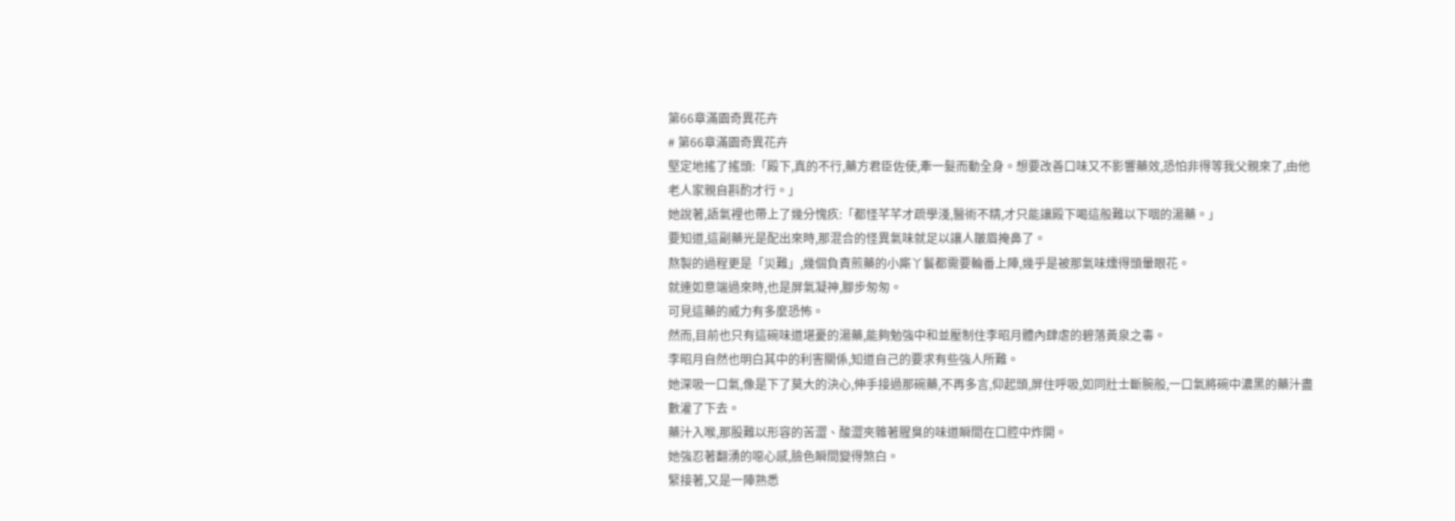第66章滿園奇異花卉
# 第66章滿園奇異花卉
堅定地搖了搖頭:「殿下,真的不行,藥方君臣佐使,牽一髮而動全身。想要改善口味又不影響藥效,恐怕非得等我父親來了,由他老人家親自斟酌才行。」
她說著,語氣裡也帶上了幾分愧疚:「都怪芊芊才疏學淺,醫術不精,才只能讓殿下喝這般難以下咽的湯藥。」
要知道,這副藥光是配出來時,那混合的怪異氣味就足以讓人皺眉掩鼻了。
熬製的過程更是「災難」,幾個負責煎藥的小廝丫鬟都需要輪番上陣,幾乎是被那氣味燻得頭暈眼花。
就連如意端過來時,也是屏氣凝神,腳步匆匆。
可見這藥的威力有多麼恐怖。
然而,目前也只有這碗味道堪憂的湯藥,能夠勉強中和並壓制住李昭月體內肆虐的碧落黃泉之毒。
李昭月自然也明白其中的利害關係,知道自己的要求有些強人所難。
她深吸一口氣,像是下了莫大的決心,伸手接過那碗藥,不再多言,仰起頭,屏住呼吸,如同壯士斷腕般,一口氣將碗中濃黑的藥汁盡數灌了下去。
藥汁入喉,那股難以形容的苦澀、酸澀夾雜著腥臭的味道瞬間在口腔中炸開。
她強忍著翻湧的噁心感,臉色瞬間變得煞白。
緊接著,又是一陣熟悉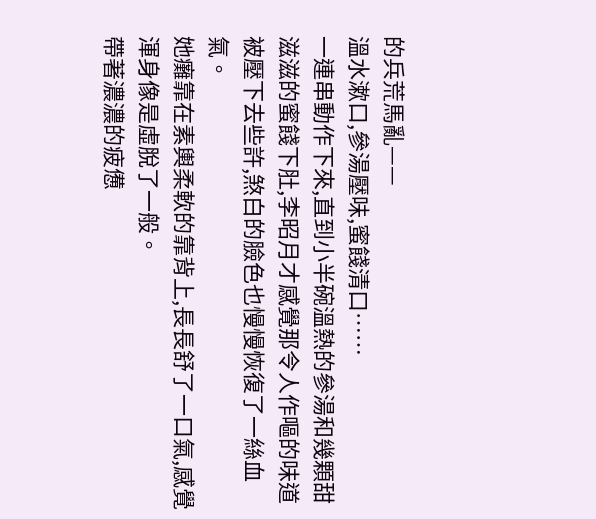的兵荒馬亂——
溫水漱口,參湯壓味,蜜餞清口……
一連串動作下來,直到小半碗溫熱的參湯和幾顆甜滋滋的蜜餞下肚,李昭月才感覺那令人作嘔的味道被壓下去些許,煞白的臉色也慢慢恢復了一絲血氣。
她癱靠在素輿柔軟的靠背上,長長舒了一口氣,感覺渾身像是虛脫了一般。
帶著濃濃的疲憊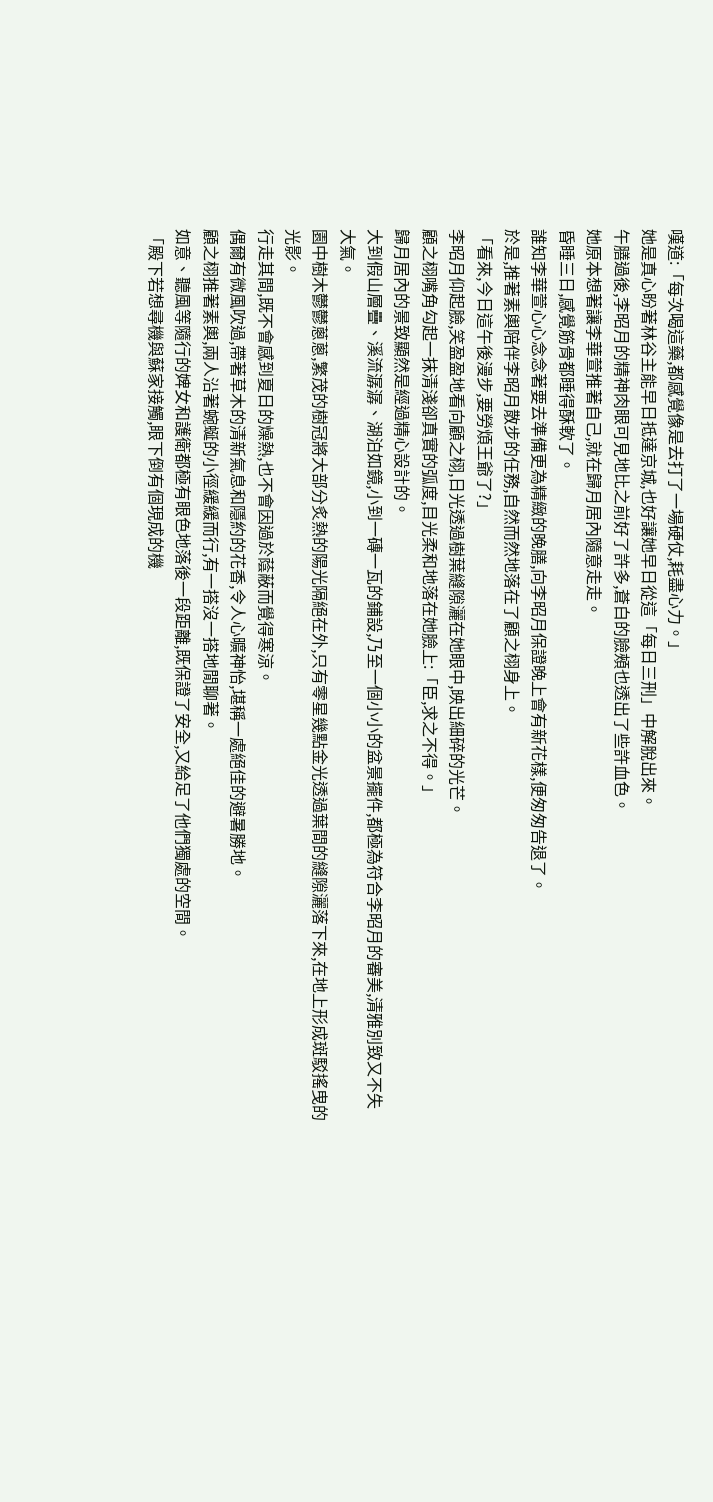嘆道:「每次喝這藥,都感覺像是去打了一場硬仗,耗盡心力。」
她是真心盼著林谷主能早日抵達京城,也好讓她早日從這「每日三刑」中解脫出來。
午膳過後,李昭月的精神肉眼可見地比之前好了許多,蒼白的臉頰也透出了些許血色。
她原本想著讓李華萱推著自己,就在歸月居內隨意走走。
昏睡三日,感覺筋骨都睡得酥軟了。
誰知李華萱心心念念著要去準備更為精緻的晚膳,向李昭月保證晚上會有新花樣,便匆匆告退了。
於是,推著素輿陪伴李昭月散步的任務,自然而然地落在了顧之栩身上。
「看來,今日這午後漫步,要勞煩王爺了?」
李昭月仰起臉,笑盈盈地看向顧之栩,日光透過樹葉縫隙灑在她眼中,映出細碎的光芒。
顧之栩嘴角勾起一抹清淺卻真實的弧度,目光柔和地落在她臉上:「臣,求之不得。」
歸月居內的景致顯然是經過精心設計的。
大到假山層疊、溪流潺潺、湖泊如鏡,小到一磚一瓦的鋪設,乃至一個小小的盆景擺件,都極為符合李昭月的審美,清雅別致又不失大氣。
園中樹木鬱鬱蔥蔥,繁茂的樹冠將大部分炙熱的陽光隔絕在外,只有零星幾點金光透過葉間的縫隙灑落下來,在地上形成斑駁搖曳的光影。
行走其間,既不會感到夏日的燥熱,也不會因過於蔭蔽而覺得寒涼。
偶爾有微風吹過,帶著草木的清新氣息和隱約的花香,令人心曠神怡,堪稱一處絕佳的避暑勝地。
顧之栩推著素輿,兩人沿著蜿蜒的小徑緩緩而行,有一搭沒一搭地閒聊著。
如意、聽風等隨行的婢女和護衛都極有眼色地落後一段距離,既保證了安全,又給足了他們獨處的空間。
「殿下若想尋機與蘇家接觸,眼下倒有個現成的機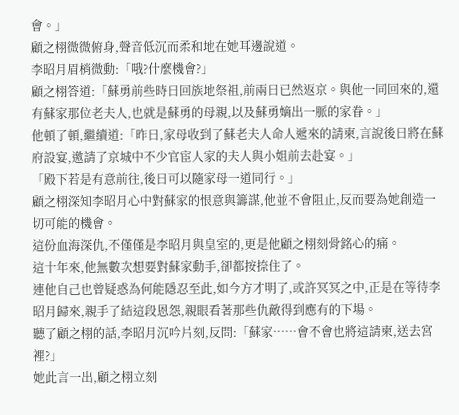會。」
顧之栩微微俯身,聲音低沉而柔和地在她耳邊說道。
李昭月眉梢微動:「哦?什麼機會?」
顧之栩答道:「蘇勇前些時日回族地祭祖,前兩日已然返京。與他一同回來的,還有蘇家那位老夫人,也就是蘇勇的母親,以及蘇勇嫡出一脈的家眷。」
他頓了頓,繼續道:「昨日,家母收到了蘇老夫人命人遞來的請柬,言說後日將在蘇府設宴,邀請了京城中不少官宦人家的夫人與小姐前去赴宴。」
「殿下若是有意前往,後日可以隨家母一道同行。」
顧之栩深知李昭月心中對蘇家的恨意與籌謀,他並不會阻止,反而要為她創造一切可能的機會。
這份血海深仇,不僅僅是李昭月與皇室的,更是他顧之栩刻骨銘心的痛。
這十年來,他無數次想要對蘇家動手,卻都按捺住了。
連他自己也曾疑惑為何能隱忍至此,如今方才明了,或許冥冥之中,正是在等待李昭月歸來,親手了結這段恩怨,親眼看著那些仇敵得到應有的下場。
聽了顧之栩的話,李昭月沉吟片刻,反問:「蘇家……會不會也將這請柬,送去宮裡?」
她此言一出,顧之栩立刻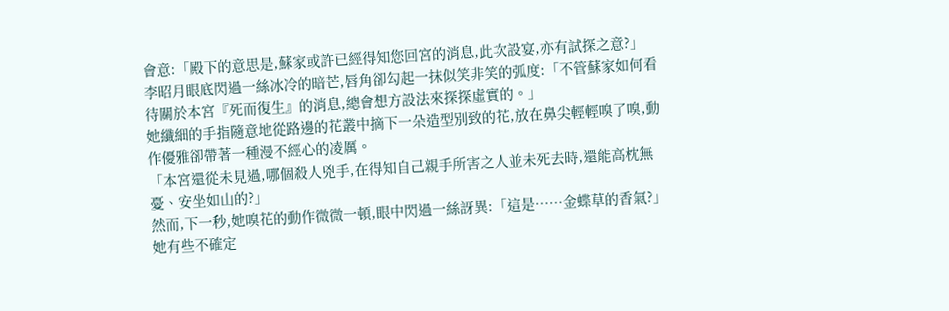會意:「殿下的意思是,蘇家或許已經得知您回宮的消息,此次設宴,亦有試探之意?」
李昭月眼底閃過一絲冰冷的暗芒,唇角卻勾起一抹似笑非笑的弧度:「不管蘇家如何看待關於本宮『死而復生』的消息,總會想方設法來探探虛實的。」
她纖細的手指隨意地從路邊的花叢中摘下一朵造型別致的花,放在鼻尖輕輕嗅了嗅,動作優雅卻帶著一種漫不經心的凌厲。
「本宮還從未見過,哪個殺人兇手,在得知自己親手所害之人並未死去時,還能高枕無憂、安坐如山的?」
然而,下一秒,她嗅花的動作微微一頓,眼中閃過一絲訝異:「這是……金蝶草的香氣?」
她有些不確定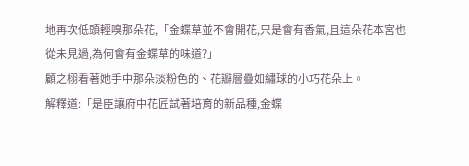地再次低頭輕嗅那朵花,「金蝶草並不會開花,只是會有香氣,且這朵花本宮也從未見過,為何會有金蝶草的味道?」
顧之栩看著她手中那朵淡粉色的、花瓣層疊如繡球的小巧花朵上。
解釋道:「是臣讓府中花匠試著培育的新品種,金蝶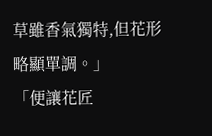草雖香氣獨特,但花形略顯單調。」
「便讓花匠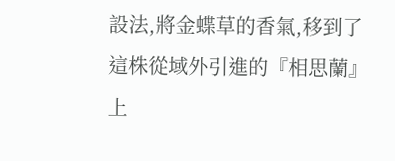設法,將金蝶草的香氣,移到了這株從域外引進的『相思蘭』上